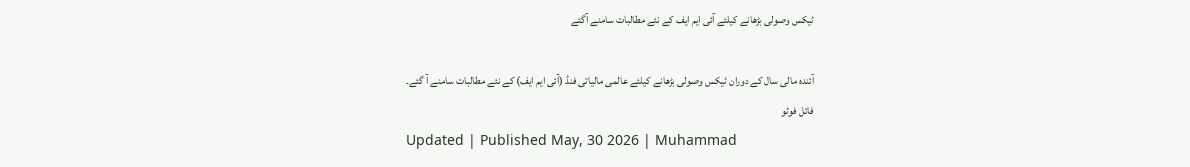ٹیکس وصولی بڑھانے کیلئے آئی ایم ایف کے نئے مطالبات سامنے آگئے

آئندہ مالی سال کے دوران ٹیکس وصولی بڑھانے کیلئے عالمی مالیاتی فنڈ (آئی ایم ایف) کے نئے مطالبات سامنے آ گئے۔
فائل فوٹو
Updated | Published May, 30 2026 | Muhammad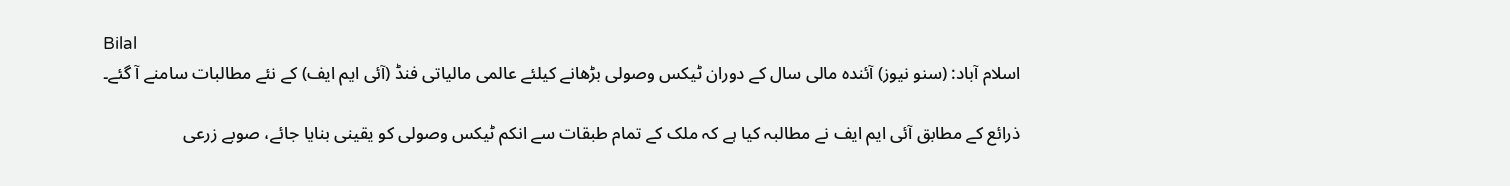Bilal
اسلام آباد: (سنو نیوز) آئندہ مالی سال کے دوران ٹیکس وصولی بڑھانے کیلئے عالمی مالیاتی فنڈ (آئی ایم ایف) کے نئے مطالبات سامنے آ گئے۔

ذرائع کے مطابق آئی ایم ایف نے مطالبہ کیا ہے کہ ملک کے تمام طبقات سے انکم ٹیکس وصولی کو یقینی بنایا جائے، صوبے زرعی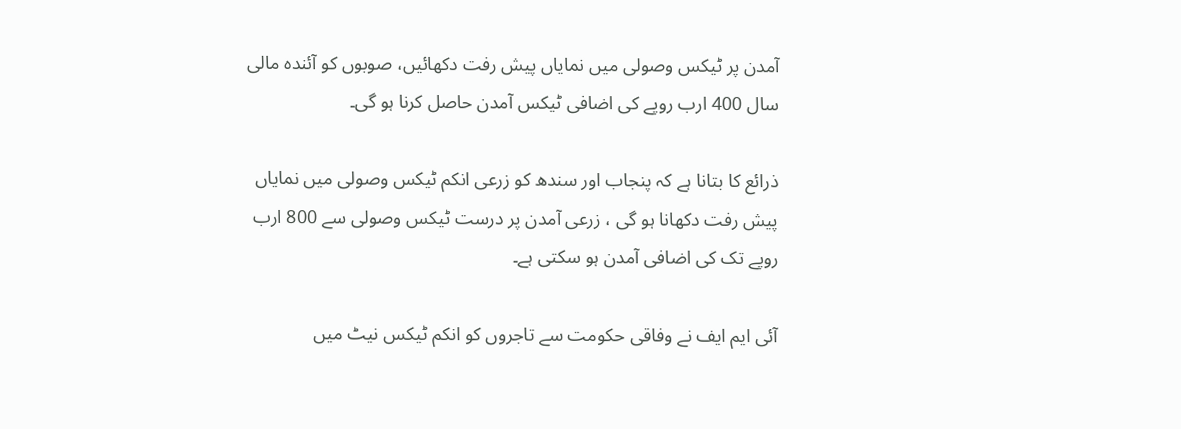آمدن پر ٹیکس وصولی میں نمایاں پیش رفت دکھائیں، صوبوں کو آئندہ مالی سال 400 ارب روپے کی اضافی ٹیکس آمدن حاصل کرنا ہو گی۔

ذرائع کا بتانا ہے کہ پنجاب اور سندھ کو زرعی انکم ٹیکس وصولی میں نمایاں پیش رفت دکھانا ہو گی ، زرعی آمدن پر درست ٹیکس وصولی سے 800 ارب روپے تک کی اضافی آمدن ہو سکتی ہے۔

آئی ایم ایف نے وفاقی حکومت سے تاجروں کو انکم ٹیکس نیٹ میں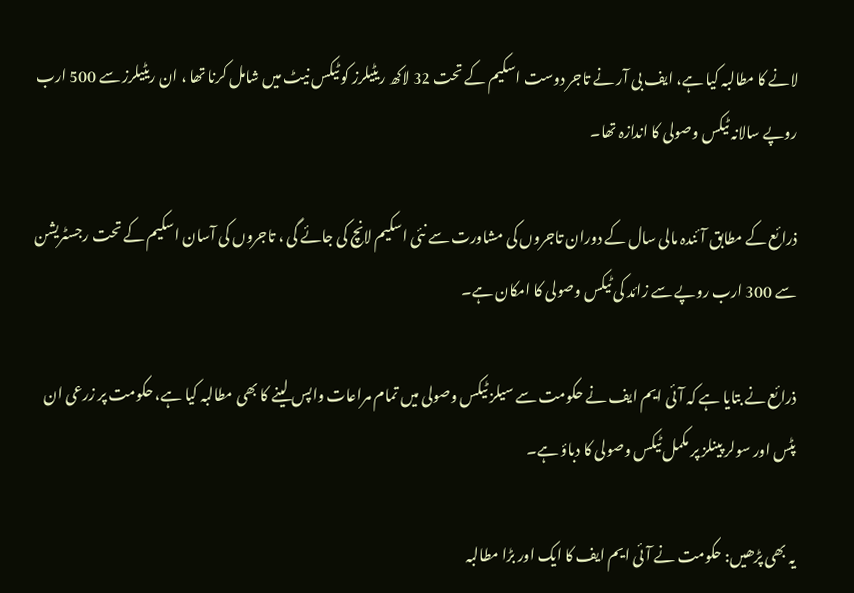لانے کا مطالبہ کیا ہے، ایف بی آر نے تاجر دوست اسکیم کے تحت 32 لاکھ ریٹیلرز کو ٹیکس نیٹ میں شامل کرنا تھا ، ان ریٹیلرز سے 500 ارب روپے سالانہ ٹیکس وصولی کا اندازہ تھا۔

ذرائع کے مطابق آئندہ مالی سال کے دوران تاجروں کی مشاورت سے نئی اسکیم لانچ کی جائے گی ، تاجروں کی آسان اسکیم کے تحت رجسٹریشن سے 300 ارب روپے سے زائد کی ٹیکس وصولی کا امکان ہے۔

ذرائع نے بتایا ہے کہ آئی ایم ایف نے حکومت سے سیلز ٹیکس وصولی میں تمام مراعات واپس لینے کا بھی مطالبہ کیا ہے، حکومت پر زرعی ان پٹس اور سولر پینلز پر مکمل ٹیکس وصولی کا دباؤ ہے۔

یہ بھی پڑھیں: حکومت نے آئی ایم ایف کا ایک اور بڑا مطالبہ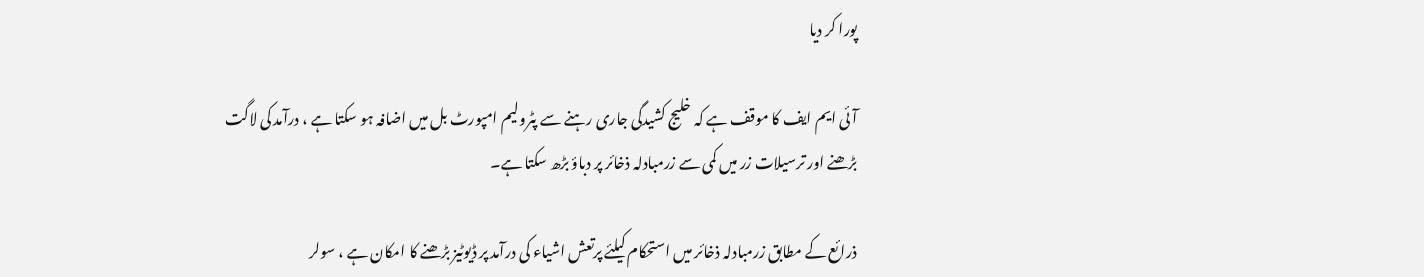پورا کر دیا

آئی ایم ایف کا موقف ہے کہ خلیج کشیدگی جاری رہنے سے پٹرولیم امپورٹ بل میں اضافہ ہو سکتا ہے ، درآمد کی لاگت بڑھنے اور ترسیلات زر میں کمی سے زرمبادلہ ذخائر پر دباؤ بڑھ سکتا ہے۔

ذرائع کے مطابق زرمبادلہ ذخائر میں استحکام کیلئے پرتعش اشیاء کی درآمد پر ڈیوٹیز بڑھنے کا امکان ہے ، سولر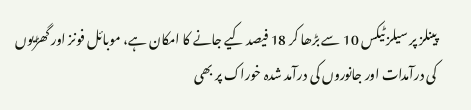پینلز پر سیلز ٹیکس 10 سے بڑھا کر 18 فیصد کیے جانے کا امکان ہے، موبائل فونز اور گھڑیوں کی درآمدات اور جانوروں کی درآمد شدہ خوراک پر بھی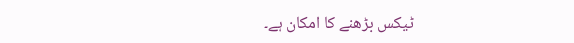ٹیکس بڑھنے کا امکان ہے۔